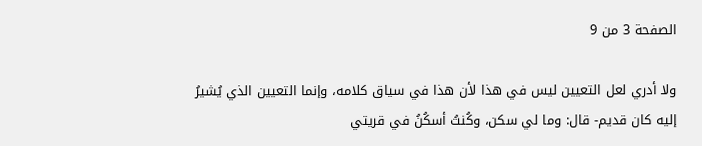الصفحة 3 من 9

ولا أدري لعل التعيين ليس في هذا لأن هذا في سياق كلامه، وإنما التعيين الذي يُشيرُ إليه كان قديم- قال: وما لي سكن، وكُنتُ أسكُنُ في قريتي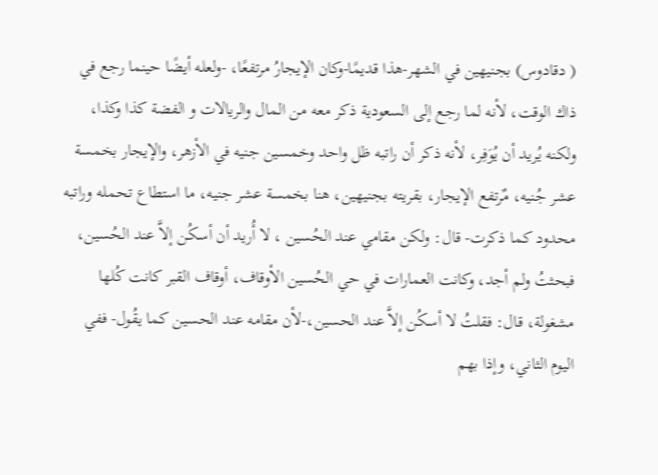( دقادوس) بجنيهين في الشهر-هذا قديمًا-وكان الإيجارُ مرتفعًا، -ولعله أيضًا حينما رجع في ذاك الوقت، لأنه لما رجع إلى السعودية ذكر معه من المال والريالات و الفضة كذا وكذا، ولكنه يُريد أن يُوَفِر، لأنه ذكر أن راتبه ظل واحد وخمسين جنيه في الأزهر، والإيجار بخمسة عشر جُنيه، مٌرتفع الإيجار، بقريته بجنيهين، هنا بخمسة عشر جنيه، ما استطاع تحمله وراتبه محدود كما ذكرت- قال: ولكن مقامي عند الحُسين ، لا أُريد أن أسكُن إلاَّ عند الحُسين، فبحثتُ ولم أجد، وكانت العمارات في حي الحُسين الأوقاف، أوقاف القبر كانت كُلها مشغولة، قال: فقلتُ لا أسكُن إلاَّ عند الحسين،-لأن مقامه عند الحسين كما يقُول- ففي اليوم الثاني، وإذا بهم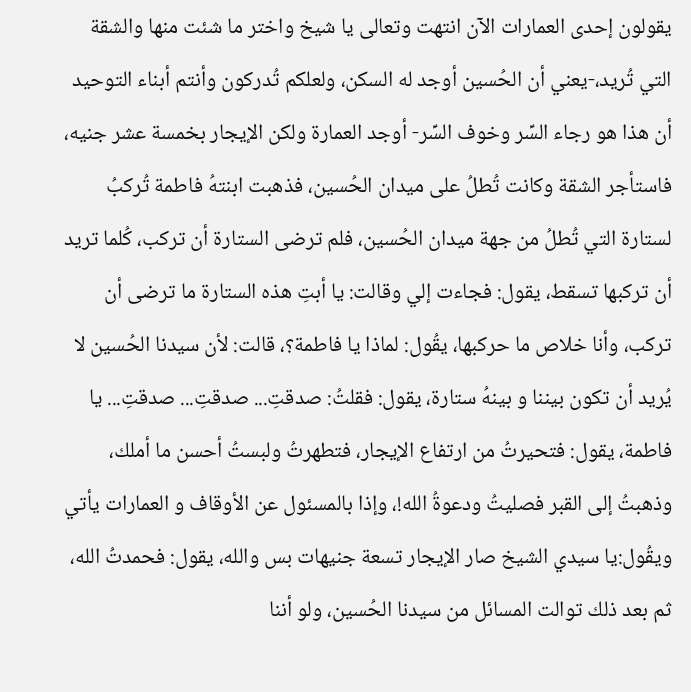يقولون إحدى العمارات الآن انتهت وتعالى يا شيخ واختر ما شئت منها والشقة التي تُريد،-يعني أن الحُسين أوجد له السكن، ولعلكم تُدركون وأنتم أبناء التوحيد أن هذا هو رجاء السِّر وخوف السِّر- أوجد العمارة ولكن الإيجار بخمسة عشر جنيه، فاستأجر الشقة وكانت تُطلُ على ميدان الحُسين، فذهبت ابنتهُ فاطمة تُركبُ لستارة التي تُطلُ من جهة ميدان الحُسين، فلم ترضى الستارة أن تركب، كُلما تريد أن تركبها تسقط، يقول: فجاءت إلي وقالت: يا أبتِ هذه الستارة ما ترضى أن تركب، وأنا خلاص ما حركبها، يقُول: لماذا يا فاطمة؟، قالت: لأن سيدنا الحُسين لا يُريد أن تكون بيننا و بينهُ ستارة، يقول: فقلتُ: صدقتِ... صدقتِ... صدقتِ... يا فاطمة، يقول: فتحيرتُ من ارتفاع الإيجار، فتطهرتُ ولبستُ أحسن ما أملك، وذهبتُ إلى القبر فصليتُ ودعوةُ الله!، وإذا بالمسئول عن الأوقاف و العمارات يأتي ويقُول:يا سيدي الشيخ صار الإيجار تسعة جنيهات بس والله، يقول: فحمدتُ الله، ثم بعد ذلك توالت المسائل من سيدنا الحُسين، ولو أننا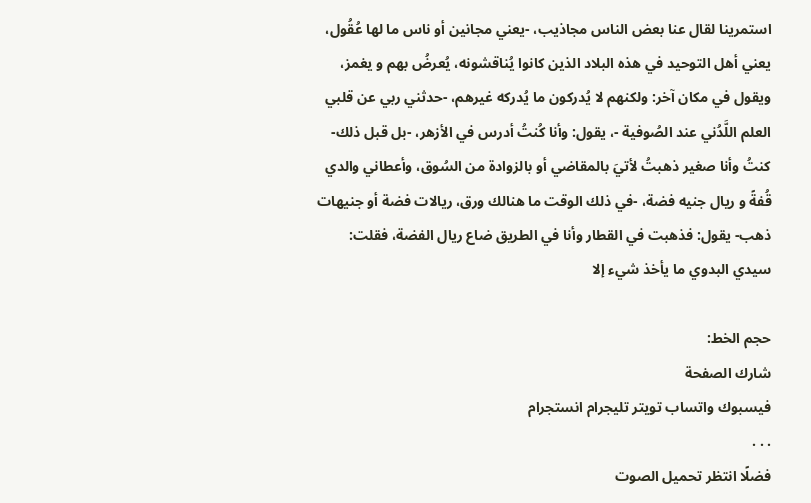استمرينا لقال عنا بعض الناس مجاذيب، -يعني مجانين أو ناس ما لها عُقُول، يعني أهل التوحيد في هذه البلاد الذين كانوا يُناقشونه، يُعرضُ بهم و يغمز، ويقول في مكان آخر: ولكنهم لا يُدركون ما يُدركه غيرهم، -حدثني ربي عن قلبي العلم اللَّدُني عند الصُوفية -، يقول: وأنا كُنتُ أدرس في الأزهر، -بل قبل ذلك-كنتُ وأنا صغير ذهبتُ لأتيَ بالمقاضي أو بالزوادة من السُوق، وأعطاني والدي قُفةً و ريال جنيه فضة، -في ذلك الوقت ما هنالك ورق، ريالات فضة أو جنيهات ذهب- يقول: فذهبت في القطار وأنا في الطريق ضاع ريال الفضة، فقلت: سيدي البدوي ما يأخذ شيء إلا

حجم الخط:
شارك الصفحة
فيسبوك واتساب تويتر تليجرام انستجرام
. . .
فضلًا انتظر تحميل الصوت